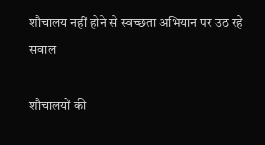शौचालय नहीं होने से स्वच्छता अभियान पर उठ रहे सवाल

शौचालयों की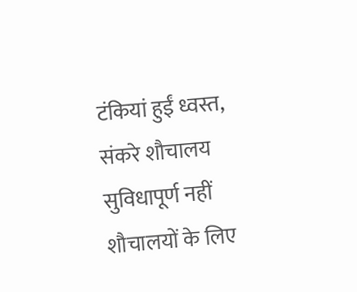टंकियां हुईं ध्वस्त, संकरे शौचालय सुविधापूर्ण नहीं शौचालयों के लिए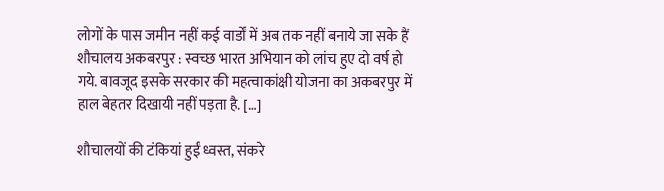लोगों के पास जमीन नहीं कई वार्डों में अब तक नहीं बनाये जा सके हैं शौचालय अकबरपुर : स्वच्छ भारत अभियान को लांच हुए दो वर्ष हो गये. बावजूद इसके सरकार की महत्वाकांक्षी योजना का अकबरपुर में हाल बेहतर दिखायी नहीं पड़ता है. […]

शौचालयों की टंकियां हुईं ध्वस्त, संकरे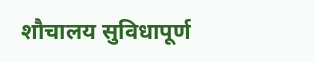शौचालय सुविधापूर्ण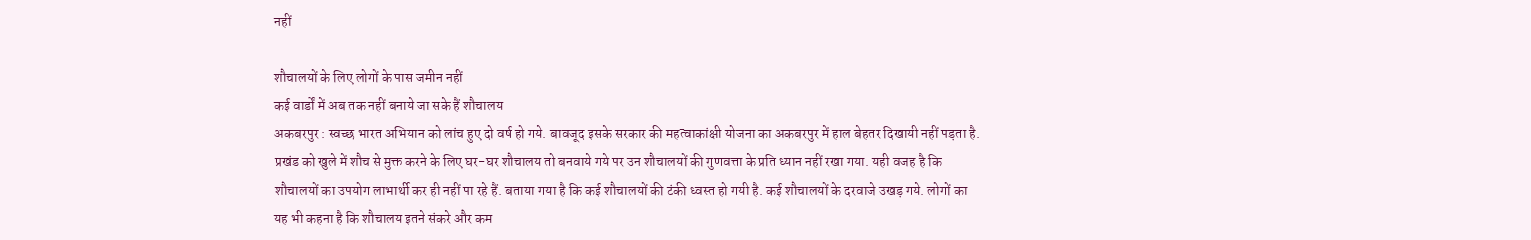नहीं

शौचालयों के लिए लोगों के पास जमीन नहीं
कई वार्डों में अब तक नहीं बनाये जा सके हैं शौचालय
अकबरपुर : स्वच्छ भारत अभियान को लांच हुए दो वर्ष हो गये. बावजूद इसके सरकार की महत्वाकांक्षी योजना का अकबरपुर में हाल बेहतर दिखायी नहीं पड़ता है. प्रखंड को खुले में शौच से मुक्त करने के लिए घर-घर शौचालय तो बनवाये गये पर उन शौचालयों की गुणवत्ता के प्रति ध्यान नहीं रखा गया. यही वजह है कि शौचालयों का उपयोग लाभार्थी कर ही नहीं पा रहे हैं. बताया गया है कि कई शौचालयों की टंकी ध्वस्त हो गयी है. कई शौचालयों के दरवाजे उखड़ गये. लोगों का यह भी कहना है कि शौचालय इतने संकरे और कम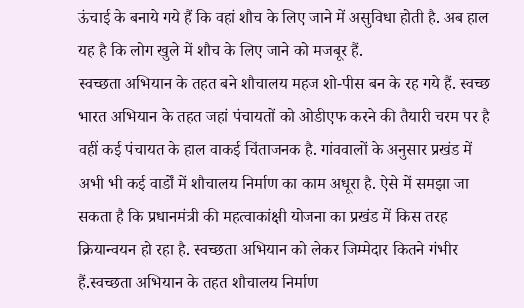ऊंचाई के बनाये गये हैं कि वहां शौच के लिए जाने में असुविधा होती है. अब हाल यह है कि लोग खुले में शौच के लिए जाने को मजबूर हैं.
स्वच्छता अभियान के तहत बने शौचालय महज शो-पीस बन के रह गये हैं. स्वच्छ भारत अभियान के तहत जहां पंचायतों को ओडीएफ करने की तैयारी चरम पर है वहीं कई पंचायत के हाल वाकई चिंताजनक है. गांववालों के अनुसार प्रखंड में अभी भी कई वार्डों में शौचालय निर्माण का काम अधूरा है. ऐसे में समझा जा सकता है कि प्रधानमंत्री की महत्वाकांक्षी योजना का प्रखंड में किस तरह क्रियान्वयन हो रहा है. स्वच्छता अभियान को लेकर जिम्मेदार कितने गंभीर हैं.स्वच्छता अभियान के तहत शौचालय निर्माण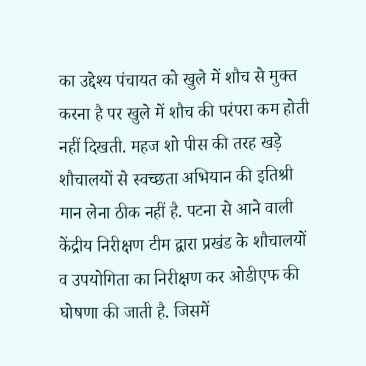का उद्देश्य पंचायत को खुले में शौच से मुक्त करना है पर खुले में शौच की परंपरा कम होती नहीं दिखती. महज शो पीस की तरह खड़े शौचालयों से स्वच्छता अभियान की इतिश्री मान लेना ठीक नहीं है. पटना से आने वाली केंद्रीय निरीक्षण टीम द्वारा प्रखंड के शौचालयों व उपयोगिता का निरीक्षण कर ओडीएफ की घोषणा की जाती है. जिसमें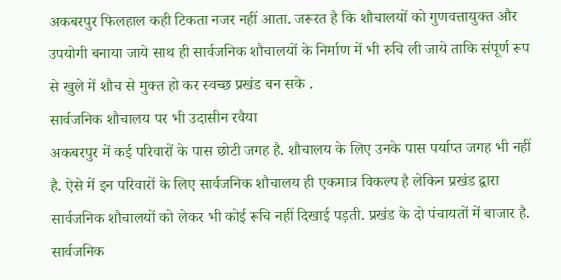अकबरपुर फिलहाल कही टिकता नजर नहीं आता. जरूरत है कि शौचालयों को गुणवत्तायुक्त और उपयोगी बनाया जाये साथ ही सार्वजनिक शौचालयों के निर्माण में भी रुचि ली जाये ताकि संपूर्ण रूप से खुले में शौच से मुक्त हो कर स्वच्छ प्रखंड बन सके .
सार्वजनिक शौचालय पर भी उदासीन रवैया
अकबरपुर में कई परिवारों के पास छोटी जगह है. शौचालय के लिए उनके पास पर्याप्त जगह भी नहीं है. ऐसे में इन परिवारों के लिए सार्वजनिक शौचालय ही एकमात्र विकल्प है लेकिन प्रखंड द्वारा सार्वजनिक शौचालयों को लेकर भी कोई रूचि नहीं दिखाई पड़ती. प्रखंड के दो पंचायतों में बाजार है. सार्वजनिक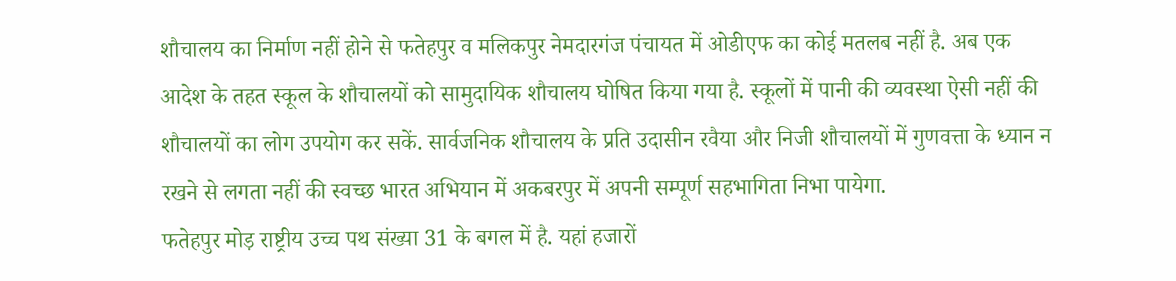शौचालय का निर्माण नहीं होने से फतेहपुर व मलिकपुर नेमदारगंज पंचायत में ओडीएफ का कोई मतलब नहीं है. अब एक आदेश के तहत स्कूल के शौचालयों को सामुदायिक शौचालय घोषित किया गया है. स्कूलों में पानी की व्यवस्था ऐसी नहीं की शौचालयों का लोग उपयोग कर सकें. सार्वजनिक शौचालय के प्रति उदासीन रवैया और निजी शौचालयों में गुणवत्ता के ध्यान न रखने से लगता नहीं की स्वच्छ भारत अभियान में अकबरपुर में अपनी सम्पूर्ण सहभागिता निभा पायेगा.
फतेहपुर मोड़ राष्ट्रीय उच्च पथ संख्या 31 के बगल में है. यहां हजारों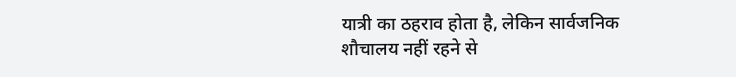यात्री का ठहराव होता है, लेकिन सार्वजनिक शौचालय नहीं रहने से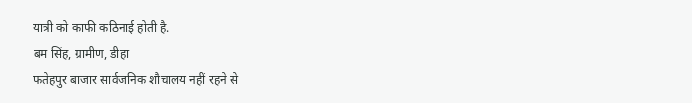यात्री को काफी कठिनाई होती है.
बम सिंह, ग्रामीण, डीहा
फतेहपुर बाजार सार्वजनिक शौचालय नहीं रहने से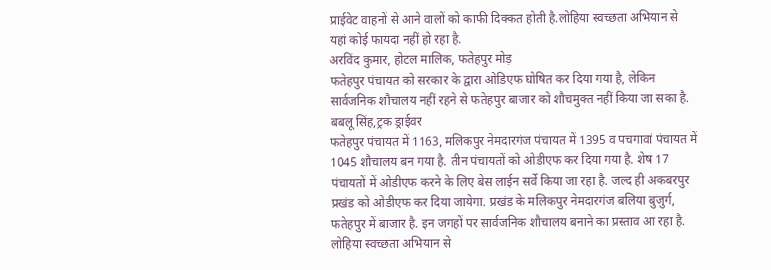प्राईवेट वाहनों से आने वालों को काफी दिक्कत होती है.लोहिया स्वच्छता अभियान से यहां कोई फायदा नहीं हो रहा है.
अरविंद कुमार, होटल मालिक, फतेहपुर मोड़
फतेहपुर पंचायत को सरकार के द्वारा ओडिएफ घोषित कर दिया गया है, लेकिन सार्वजनिक शौचालय नहीं रहने से फतेहपुर बाजार को शौचमुक्त नहीं किया जा सका है.
बबलू सिंह,ट्रक ड्राईवर
फतेहपुर पंचायत में 1163, मलिकपुर नेमदारगंज पंचायत में 1395 व पचगावां पंचायत में 1045 शौचालय बन गया है. तीन पंचायतों को ओडीएफ कर दिया गया है. शेष 17 पंचायतों में ओडीएफ करने के लिए बेस लाईन सर्वे किया जा रहा है. जल्द ही अकबरपुर प्रखंड को ओडीएफ कर दिया जायेगा. प्रखंड के मलिकपुर नेमदारगंज बलिया बुजुर्ग, फतेहपुर में बाजार है. इन जगहों पर सार्वजनिक शौचालय बनाने का प्रस्ताव आ रहा है. लोहिया स्वच्छता अभियान से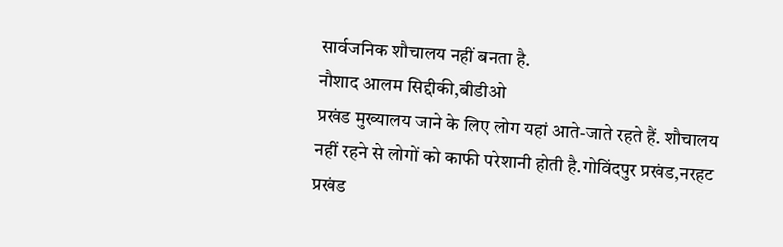सार्वजनिक शौचालय नहीं बनता है.
नौशाद आलम सिद्दीकी,बीडीओ
प्रखंड मुख्यालय जाने के लिए लोग यहां आते-जाते रहते हैं. शौचालय नहीं रहने से लोगों को काफी परेशानी होती है.गोविंदपुर प्रखंड,नरहट प्रखंड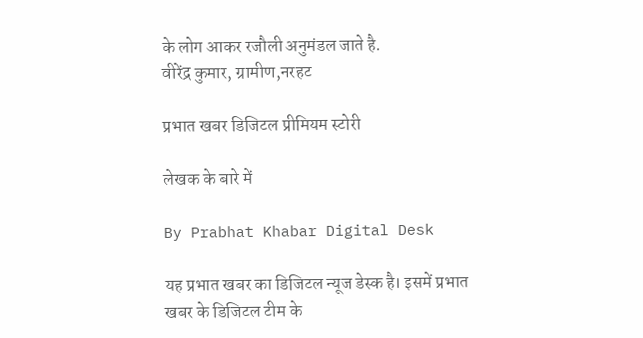के लोग आकर रजौली अनुमंडल जाते है.
वीरेंद्र कुमार, ग्रामीण,नरहट

प्रभात खबर डिजिटल प्रीमियम स्टोरी

लेखक के बारे में

By Prabhat Khabar Digital Desk

यह प्रभात खबर का डिजिटल न्यूज डेस्क है। इसमें प्रभात खबर के डिजिटल टीम के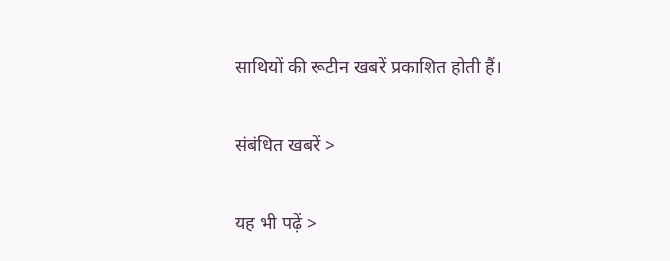साथियों की रूटीन खबरें प्रकाशित होती हैं।

संबंधित खबरें >

यह भी पढ़ें >